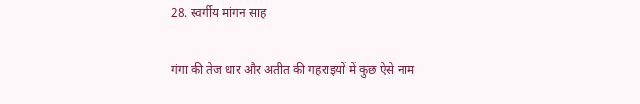28. स्वर्गीय मांगन साह

गंगा की तेज धार और अतीत की गहराइयों में कुछ ऐसे नाम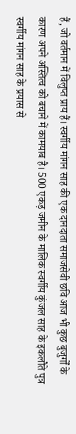हैं, जो वर्तमान में विलुप्त प्राय हैं। स्वर्गीय मांगन साह की एक दानदाता समाजसेवी छवि आज भी कुछ बुजुर्गों के कारण अपने अस्तित्व को बचाने में कामयाब है। 500 एकड़ जमीन के मालिक स्वर्गीय कुंजल साह के इकलौते पुत्र स्वर्गीय मांगन साह के प्रयास से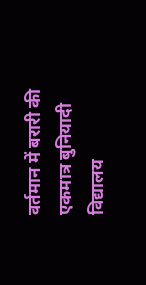वर्तमान में बरारी की एकमात्र बुनियादी विद्यालय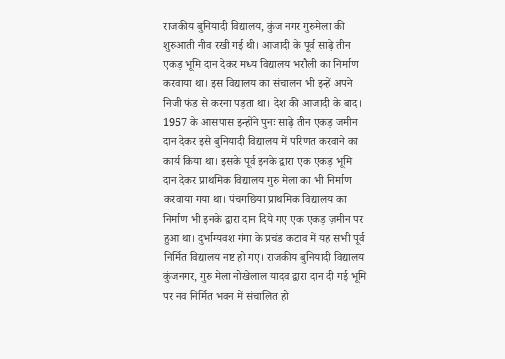राजकीय बुनियादी विद्यालय, कुंज नगर गुरुमेला की शुरुआती नीव रखी गई थी। आजादी के पूर्व साढ़े तीन एकड़ भूमि दान देकर मध्य विद्यालय भरौली का निर्माण करवाया था। इस विद्यालय का संचालन भी इन्हें अपने निजी फंड से करना पड़ता था। देश की आजादी के बाद। 1957 के आसपास इन्होंने पुनः साढ़े तीन एकड़ जमीन दान देकर इसे बुनियादी विद्यालय में परिणत करवाने का कार्य किया था। इसके पूर्व इनके द्वारा एक एकड़ भूमि दान देकर प्राथमिक विद्यालय गुरु मेला का भी निर्माण करवाया गया था। पंचगछिया प्राथमिक विद्यालय का निर्माण भी इनके द्वारा दान दिये गए एक एकड़ ज़मीन पर हुआ था। दुर्भाग्यवश गंगा के प्रचंड कटाव में यह सभी पूर्व निर्मित विद्यालय नष्ट हो गए। राजकीय बुनियादी विद्यालय कुंजनगर, गुरु मेला नोखेलाल यादव द्वारा दान दी गई भूमि पर नव निर्मित भवन में संचालित हो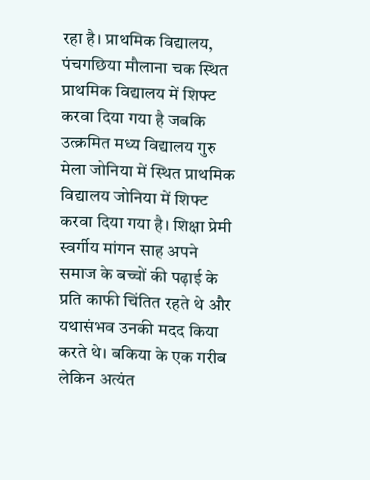रहा है। प्राथमिक विद्यालय, पंचगछिया मौलाना चक स्थित प्राथमिक विद्यालय में शिफ्ट करवा दिया गया है जबकि उत्क्रमित मध्य विद्यालय गुरु मेला जोनिया में स्थित प्राथमिक विद्यालय जोनिया में शिफ्ट करवा दिया गया है। शिक्षा प्रेमी स्वर्गीय मांगन साह अपने समाज के बच्चों की पढ़ाई के प्रति काफी चिंतित रहते थे और यथासंभव उनकी मदद किया करते थे। बकिया के एक गरीब लेकिन अत्यंत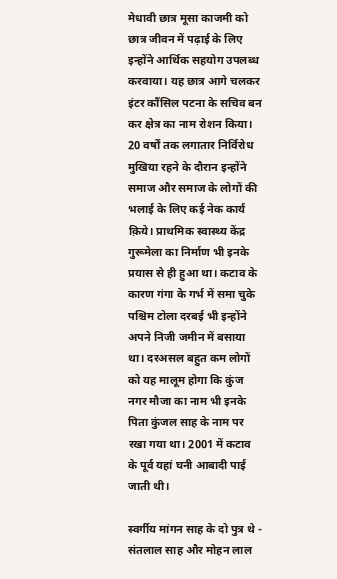मेधावी छात्र मूसा काजमी को छात्र जीवन में पढ़ाई के लिए इन्होंने आर्थिक सहयोग उपलब्ध करवाया। यह छात्र आगे चलकर इंटर कौंसिल पटना के सचिव बन कर क्षेत्र का नाम रोशन किया। 20 वर्षों तक लगातार निर्विरोध मुखिया रहने के दौरान इन्होंने समाज और समाज के लोगों की भलाई के लिए कई नेक कार्य क़िये। प्राथमिक स्वास्थ्य केंद्र गुरूमेला का निर्माण भी इनके प्रयास से ही हुआ था। कटाव के कारण गंगा के गर्भ में समा चुके पश्चिम टोला दरबई भी इन्होंने अपने निजी जमीन में बसाया था। दरअसल बहुत कम लोगों को यह मालूम होगा कि कुंज नगर मौजा का नाम भी इनके पिता कुंजल साह के नाम पर रखा गया था। 2001 में कटाव के पूर्व यहां घनी आबादी पाई जाती थी।

स्वर्गीय मांगन साह के दो पुत्र थे - संतलाल साह और मोहन लाल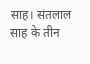साह। संतलाल साह के तीन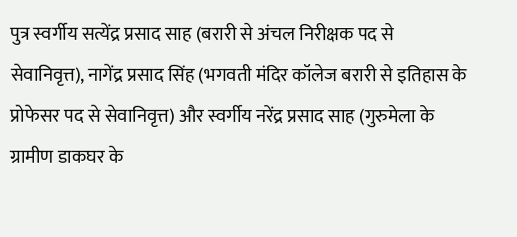पुत्र स्वर्गीय सत्येंद्र प्रसाद साह (बरारी से अंचल निरीक्षक पद से सेवानिवृत्त), नागेंद्र प्रसाद सिंह (भगवती मंदिर कॉलेज बरारी से इतिहास के प्रोफेसर पद से सेवानिवृत्त) और स्वर्गीय नरेंद्र प्रसाद साह (गुरुमेला के ग्रामीण डाकघर के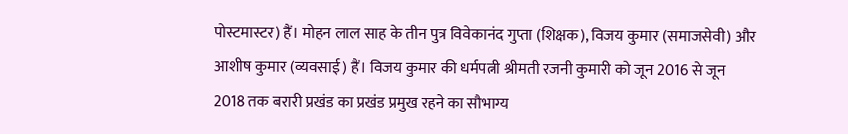पोस्टमास्टर) हैं। मोहन लाल साह के तीन पुत्र विवेकानंद गुप्ता (शिक्षक), विजय कुमार (समाजसेवी) और आशीष कुमार (व्यवसाई) हैं। विजय कुमार की धर्मपत्नी श्रीमती रजनी कुमारी को जून 2016 से जून 2018 तक बरारी प्रखंड का प्रखंड प्रमुख रहने का सौभाग्य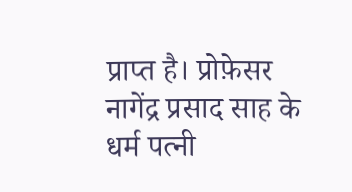प्राप्त है। प्रोफ़ेसर नागेंद्र प्रसाद साह के धर्म पत्नी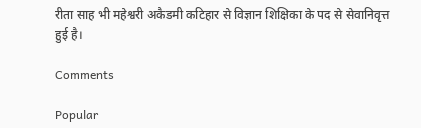रीता साह भी महेश्वरी अकैडमी कटिहार से विज्ञान शिक्षिका के पद से सेवानिवृत्त हुई है।

Comments

Popular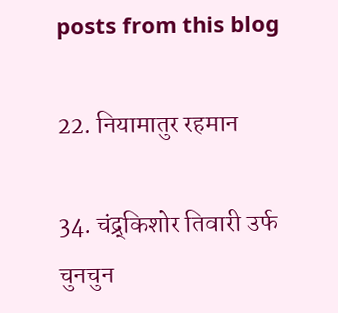posts from this blog

22. नियामातुर रहमान

34. चंद्र्किशोर तिवारी उर्फ चुनचुन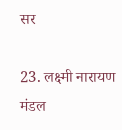सर

23. लक्ष्मी नारायण मंडल